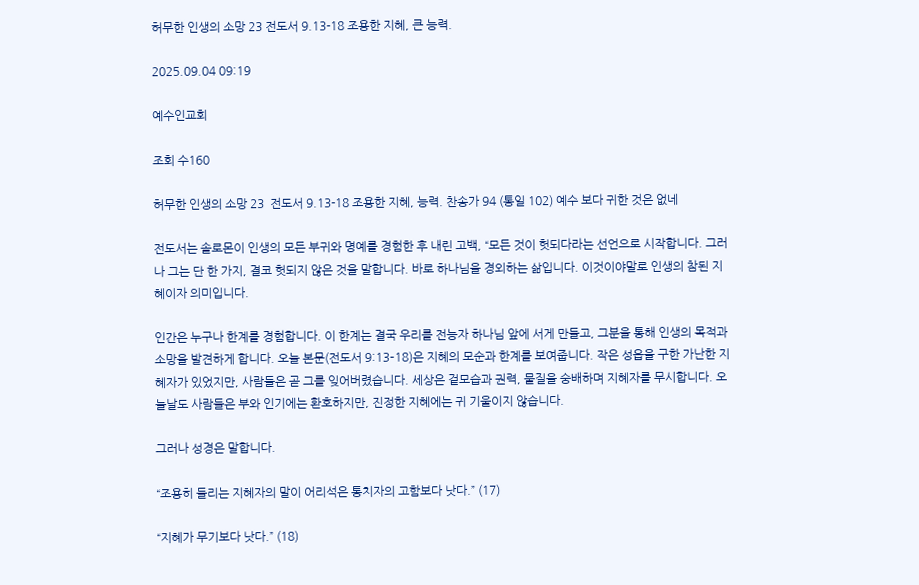허무한 인생의 소망 23 전도서 9.13-18 조용한 지혜, 큰 능력.

2025.09.04 09:19

예수인교회

조회 수160

허무한 인생의 소망 23  전도서 9.13-18 조용한 지혜, 능력. 찬송가 94 (통일 102) 예수 보다 귀한 것은 없네

전도서는 솔로몬이 인생의 모든 부귀와 명예를 경험한 후 내린 고백, “모든 것이 헛되다라는 선언으로 시작합니다. 그러나 그는 단 한 가지, 결코 헛되지 않은 것을 말합니다. 바로 하나님을 경외하는 삶입니다. 이것이야말로 인생의 참된 지혜이자 의미입니다.

인간은 누구나 한계를 경험합니다. 이 한계는 결국 우리를 전능자 하나님 앞에 서게 만들고, 그분을 통해 인생의 목적과 소망을 발견하게 합니다. 오늘 본문(전도서 9:13–18)은 지혜의 모순과 한계를 보여줍니다. 작은 성읍을 구한 가난한 지혜자가 있었지만, 사람들은 곧 그를 잊어버렸습니다. 세상은 겉모습과 권력, 물질을 숭배하며 지혜자를 무시합니다. 오늘날도 사람들은 부와 인기에는 환호하지만, 진정한 지혜에는 귀 기울이지 않습니다.

그러나 성경은 말합니다.

“조용히 들리는 지혜자의 말이 어리석은 통치자의 고함보다 낫다.” (17)

“지혜가 무기보다 낫다.” (18)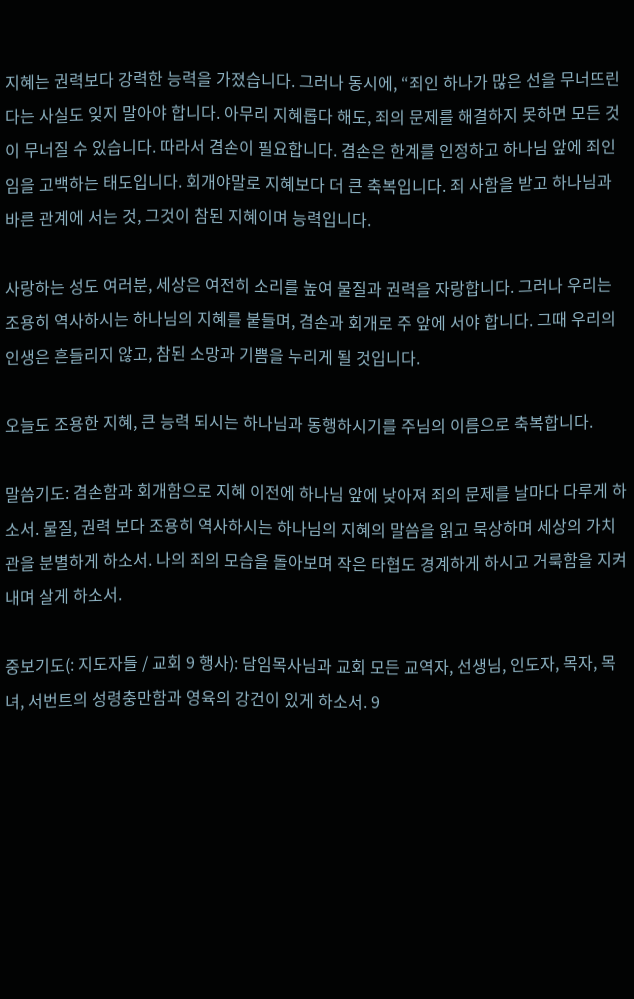지혜는 권력보다 강력한 능력을 가졌습니다. 그러나 동시에, “죄인 하나가 많은 선을 무너뜨린다는 사실도 잊지 말아야 합니다. 아무리 지혜롭다 해도, 죄의 문제를 해결하지 못하면 모든 것이 무너질 수 있습니다. 따라서 겸손이 필요합니다. 겸손은 한계를 인정하고 하나님 앞에 죄인임을 고백하는 태도입니다. 회개야말로 지혜보다 더 큰 축복입니다. 죄 사함을 받고 하나님과 바른 관계에 서는 것, 그것이 참된 지혜이며 능력입니다.

사랑하는 성도 여러분, 세상은 여전히 소리를 높여 물질과 권력을 자랑합니다. 그러나 우리는 조용히 역사하시는 하나님의 지혜를 붙들며, 겸손과 회개로 주 앞에 서야 합니다. 그때 우리의 인생은 흔들리지 않고, 참된 소망과 기쁨을 누리게 될 것입니다.

오늘도 조용한 지혜, 큰 능력 되시는 하나님과 동행하시기를 주님의 이름으로 축복합니다.

말씀기도: 겸손함과 회개함으로 지혜 이전에 하나님 앞에 낮아져 죄의 문제를 날마다 다루게 하소서. 물질, 권력 보다 조용히 역사하시는 하나님의 지혜의 말씀을 읽고 묵상하며 세상의 가치관을 분별하게 하소서. 나의 죄의 모습을 돌아보며 작은 타협도 경계하게 하시고 거룩함을 지켜내며 살게 하소서.

중보기도(: 지도자들 / 교회 9 행사): 담임목사님과 교회 모든 교역자, 선생님, 인도자, 목자, 목녀, 서번트의 성령충만함과 영육의 강건이 있게 하소서. 9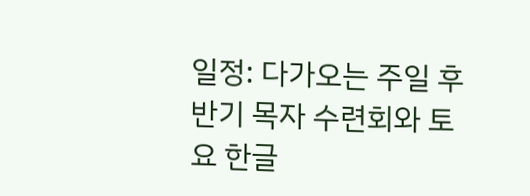일정: 다가오는 주일 후반기 목자 수련회와 토요 한글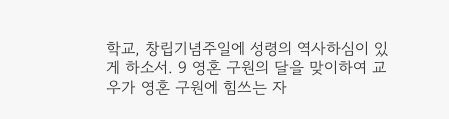학교, 창립기념주일에 성령의 역사하심이 있게 하소서. 9 영혼 구원의 달을 맞이하여 교우가 영혼 구원에 힘쓰는 자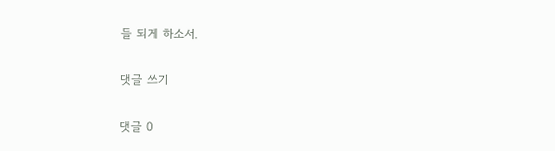들 되게 하소서.

댓글 쓰기

댓글 0